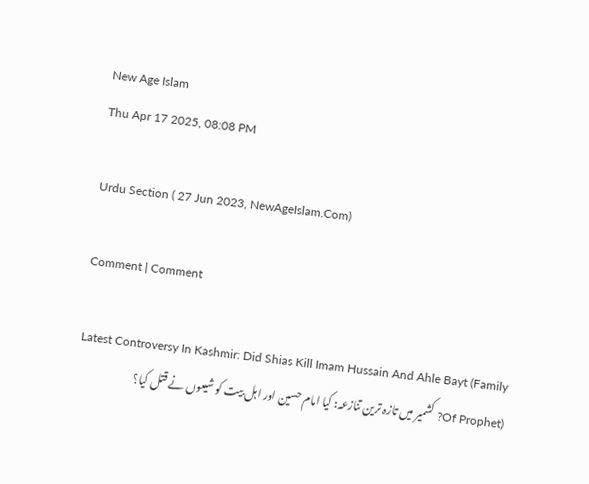New Age Islam
Thu Apr 17 2025, 08:08 PM

Urdu Section ( 27 Jun 2023, NewAgeIslam.Com)

Comment | Comment

Latest Controversy In Kashmir: Did Shias Kill Imam Hussain And Ahle Bayt (Family Of Prophet)? کشمیر میں تازہ ترین تنازعہ: کیا امام حسین اور اہل بیت کو شیعوں نے قتل کیا؟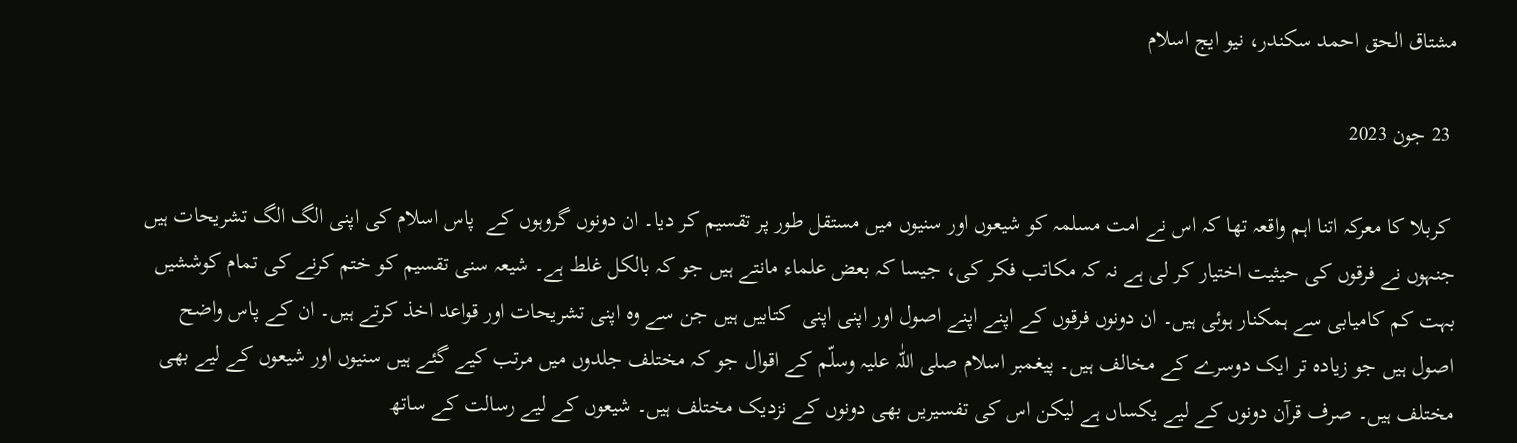مشتاق الحق احمد سکندر، نیو ایج اسلام

 23 جون 2023

 کربلا کا معرکہ اتنا اہم واقعہ تھا کہ اس نے امت مسلمہ کو شیعوں اور سنیوں میں مستقل طور پر تقسیم کر دیا۔ ان دونوں گروہوں کے  پاس اسلام کی اپنی الگ الگ تشریحات ہیں جنہوں نے فرقوں کی حیثیت اختیار کر لی ہے نہ کہ مکاتب فکر کی، جیسا کہ بعض علماء مانتے ہیں جو کہ بالکل غلط ہے۔ شیعہ سنی تقسیم کو ختم کرنے کی تمام کوششیں بہت کم کامیابی سے ہمکنار ہوئی ہیں۔ ان دونوں فرقوں کے اپنے اپنے اصول اور اپنی اپنی  کتابیں ہیں جن سے وہ اپنی تشریحات اور قواعد اخذ کرتے ہیں۔ ان کے پاس واضح اصول ہیں جو زیادہ تر ایک دوسرے کے مخالف ہیں۔ پیغمبر اسلام صلی اللّٰہ علیہ وسلّم کے اقوال جو کہ مختلف جلدوں میں مرتب کیے گئے ہیں سنیوں اور شیعوں کے لیے بھی مختلف ہیں۔ صرف قرآن دونوں کے لیے یکساں ہے لیکن اس کی تفسیریں بھی دونوں کے نزدیک مختلف ہیں۔ شیعوں کے لیے رسالت کے ساتھ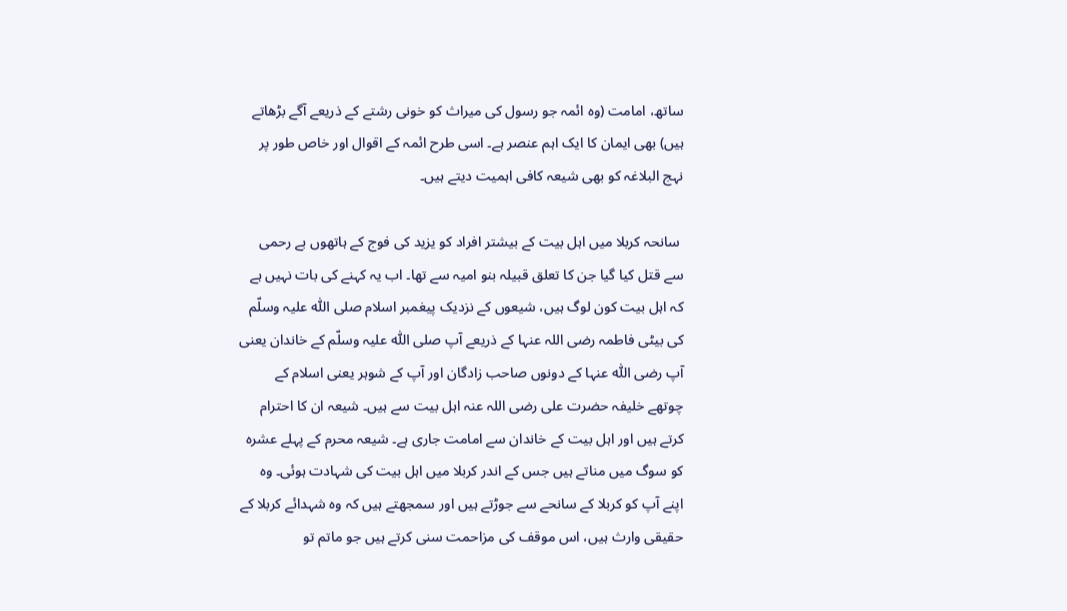ساتھ، امامت (وہ ائمہ جو رسول کی میراث کو خونی رشتے کے ذریعے آگے بڑھاتے ہیں) بھی ایمان کا ایک اہم عنصر ہے۔ اسی طرح ائمہ کے اقوال اور خاص طور پر نہج البلاغہ کو بھی شیعہ کافی اہمیت دیتے ہیں۔

 سانحہ کربلا میں اہل بیت کے بیشتر افراد کو یزید کی فوج کے ہاتھوں بے رحمی سے قتل کیا گیا جن کا تعلق قبیلہ بنو امیہ سے تھا۔ اب یہ کہنے کی بات نہیں ہے کہ اہل بیت کون لوگ ہیں، شیعوں کے نزدیک پیغمبر اسلام صلی اللّٰہ علیہ وسلّم کی بیٹی فاطمہ رضی اللہ عنہا کے ذریعے آپ صلی اللّٰہ علیہ وسلّم کے خاندان یعنی آپ رضی اللّٰہ عنہا کے دونوں صاحب زادگان اور آپ کے شوہر یعنی اسلام کے چوتھے خلیفہ حضرت علی رضی اللہ عنہ اہل بیت سے ہیں۔ شیعہ ان کا احترام کرتے ہیں اور اہل بیت کے خاندان سے امامت جاری ہے۔ شیعہ محرم کے پہلے عشرہ کو سوگ میں مناتے ہیں جس کے اندر کربلا میں اہل بیت کی شہادت ہوئی۔ وہ اپنے آپ کو کربلا کے سانحے سے جوڑتے ہیں اور سمجھتے ہیں کہ وہ شہدائے کربلا کے حقیقی وارث ہیں، اس موقف کی مزاحمت سنی کرتے ہیں جو ماتم تو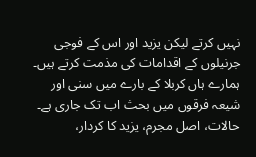نہیں کرتے لیکن یزید اور اس کے فوجی جرنیلوں کے اقدامات کی مذمت کرتے ہیں۔ ہمارے ہاں کربلا کے بارے میں سنی اور شیعہ فرقوں میں بحث اب تک جاری ہے۔ حالات، اصل مجرم، یزید کا کردار،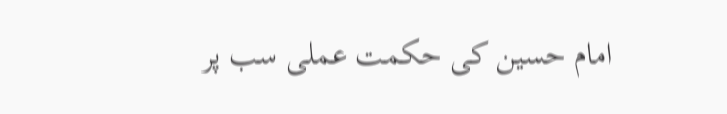امام حسین کی حکمت عملی سب پر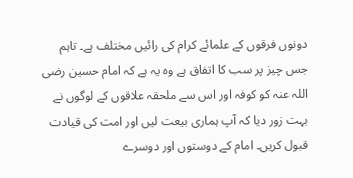دونوں فرقوں کے علمائے کرام کی رائیں مختلف ہے۔ تاہم جس چیز پر سب کا اتفاق ہے وہ یہ ہے کہ امام حسین رضی اللہ عنہ کو کوفہ اور اس سے ملحقہ علاقوں کے لوگوں نے بہت زور دیا کہ آپ ہماری بیعت لیں اور امت کی قیادت قبول کریں۔ امام کے دوستوں اور دوسرے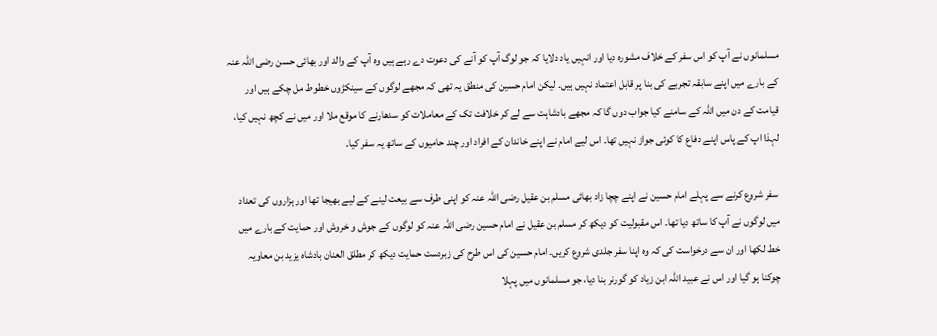مسلمانوں نے آپ کو اس سفر کے خلاف مشورہ دیا اور انہیں یاد دلایا کہ جو لوگ آپ کو آنے کی دعوت دے رہے ہیں وہ آپ کے والد اور بھائی حسن رضی اللہ عنہ کے بارے میں اپنے سابقہ تجربے کی بنا پر قابل اعتماد نہیں ہیں۔ لیکن امام حسین کی منطق یہ تھی کہ مجھے لوگوں کے سینکڑوں خطوط مل چکے ہیں اور قیامت کے دن میں اللہ کے سامنے کیا جواب دوں گا کہ مجھے بادشاہت سے لے کر خلافت تک کے معاملات کو سدھارنے کا موقع ملا اور میں نے کچھ نہیں کیا، لہذا اپ کے پاس اپنے دفاع کا کوئی جواز نہیں تھا۔ اس لیے امام نے اپنے خاندان کے افراد اور چند حامیوں کے ساتھ یہ سفر کیا۔

 سفر شروع کرنے سے پہلے امام حسین نے اپنے چچا زاد بھائی مسلم بن عقیل رضی اللہ عنہ کو اپنی طرف سے بیعت لینے کے لیے بھیجا تھا اور ہزاروں کی تعداد میں لوگوں نے آپ کا ساتھ دیا تھا۔ اس مقبولیت کو دیکھ کر مسلم بن عقیل نے امام حسین رضی اللہ عنہ کو لوگوں کے جوش و خروش اور حمایت کے بارے میں خط لکھا اور ان سے درخواست کی کہ وہ اپنا سفر جلدی شروع کریں۔ امام حسین کی اس طرح کی زبردست حمایت دیکھ کر مطلق العنان بادشاہ یزید بن معاویہ چوکنا ہو گیا اور اس نے عبید اللہ ابن زیاد کو گورنر بنا دیا، جو مسلمانوں میں پہلا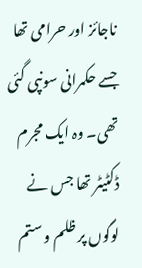ناجائز اور حرامی تھا جسے حکمرانی سونپی گئی تھی۔ وہ ایک مجرم ڈکٹیٹر تھا جس نے لوگوں پر ظلم و ستم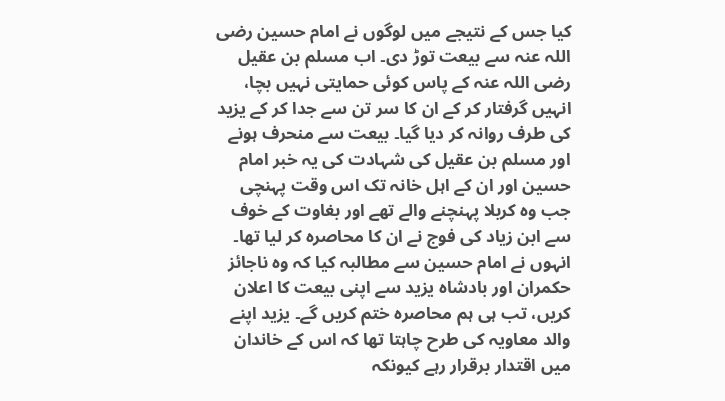کیا جس کے نتیجے میں لوگوں نے امام حسین رضی اللہ عنہ سے بیعت توڑ دی۔ اب مسلم بن عقیل رضی اللہ عنہ کے پاس کوئی حمایتی نہیں بچا، انہیں گرفتار کر کے ان کا سر تن سے جدا کر کے یزید کی طرف روانہ کر دیا گیا۔ بیعت سے منحرف ہونے اور مسلم بن عقیل کی شہادت کی یہ خبر امام حسین اور ان کے اہل خانہ تک اس وقت پہنچی جب وہ کربلا پہنچنے والے تھے اور بغاوت کے خوف سے ابن زیاد کی فوج نے ان کا محاصرہ کر لیا تھا۔ انہوں نے امام حسین سے مطالبہ کیا کہ وہ ناجائز حکمران اور بادشاہ یزید سے اپنی بیعت کا اعلان کریں، تب ہی ہم محاصرہ ختم کریں گے۔ یزید اپنے والد معاویہ کی طرح چاہتا تھا کہ اس کے خاندان میں اقتدار برقرار رہے کیونکہ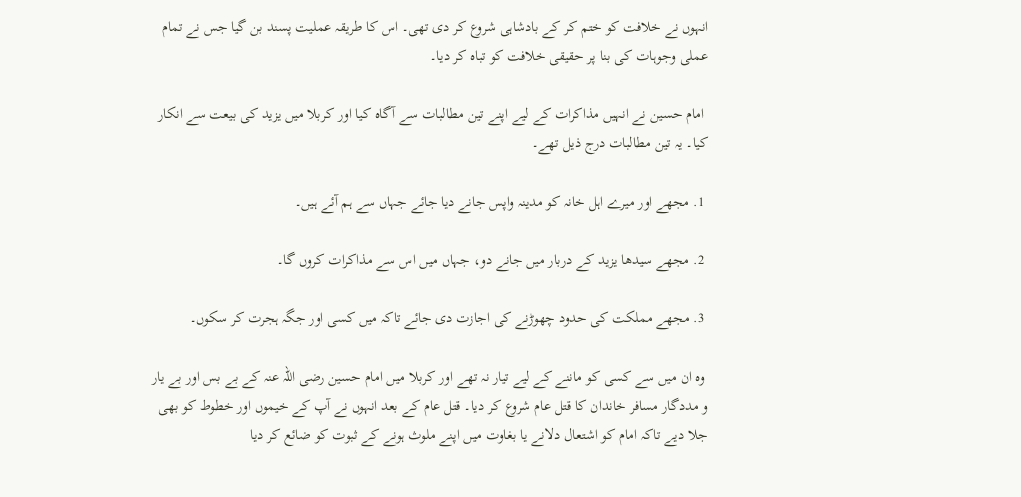انہوں نے خلافت کو ختم کر کے بادشاہی شروع کر دی تھی۔ اس کا طریقہ عملیت پسند بن گیا جس نے تمام عملی وجوہات کی بنا پر حقیقی خلافت کو تباہ کر دیا۔

 امام حسین نے انہیں مذاکرات کے لیے اپنے تین مطالبات سے آگاہ کیا اور کربلا میں یزید کی بیعت سے انکار کیا۔ یہ تین مطالبات درج ذیل تھے۔

 1. مجھے اور میرے اہل خانہ کو مدینہ واپس جانے دیا جائے جہاں سے ہم آئے ہیں۔

 2. مجھے سیدھا یزید کے دربار میں جانے دو، جہاں میں اس سے مذاکرات کروں گا۔

 3. مجھے مملکت کی حدود چھوڑنے کی اجازت دی جائے تاکہ میں کسی اور جگہ ہجرت کر سکوں۔

 وہ ان میں سے کسی کو ماننے کے لیے تیار نہ تھے اور کربلا میں امام حسین رضی اللہ عنہ کے بے بس اور بے یار و مددگار مسافر خاندان کا قتل عام شروع کر دیا۔ قتل عام کے بعد انہوں نے آپ کے خیموں اور خطوط کو بھی جلا دیے تاکہ امام کو اشتعال دلانے یا بغاوت میں اپنے ملوث ہونے کے ثبوت کو ضائع کر دیا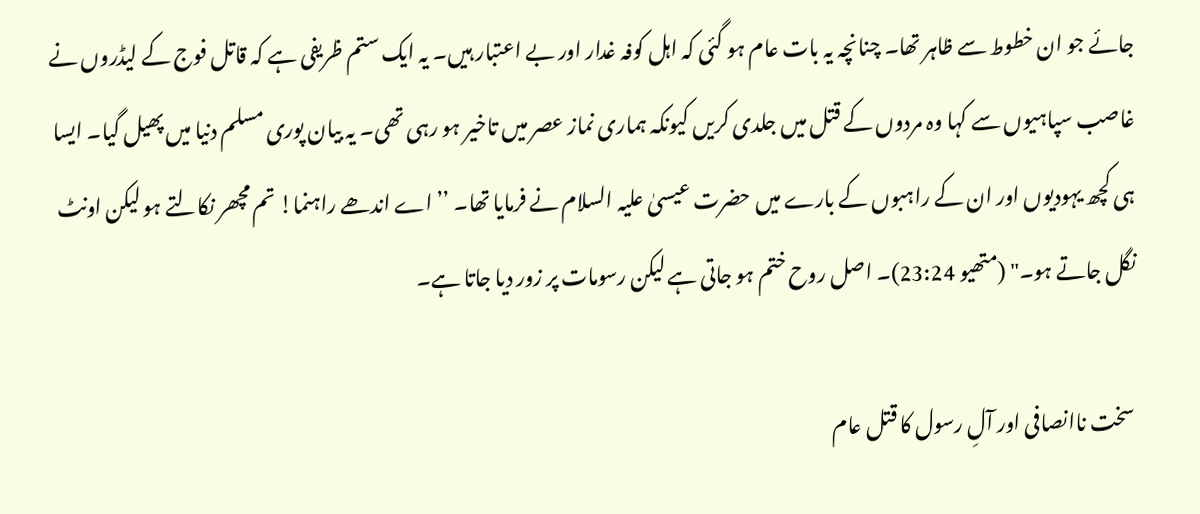جائے جو ان خطوط سے ظاہر تھا۔ چنانچہ یہ بات عام ہو گئی کہ اہل کوفہ غدار اور بے اعتبار ہیں۔ یہ ایک ستم ظریفی ہے کہ قاتل فوج کے لیڈروں نے غاصب سپاہیوں سے کہا وہ مردوں کے قتل میں جلدی کریں کیونکہ ہماری نماز عصر میں تاخیر ہو رہی تھی۔ یہ بیان پوری مسلم دنیا میں پھیل گیا۔ ایسا ہی کچھ یہودیوں اور ان کے راہبوں کے بارے میں حضرت عیسیٰ علیہ السلام نے فرمایا تھا۔ ’’اے اندھے راہنما! تم مچھر نکالتے ہو لیکن اونٹ نگل جاتے ہو۔" (متھیو 23:24)۔ اصل روح ختم ہو جاتی ہے لیکن رسومات پر زور دیا جاتا ہے۔

 سخت ناانصافی اور آلِ رسول کا قتل عام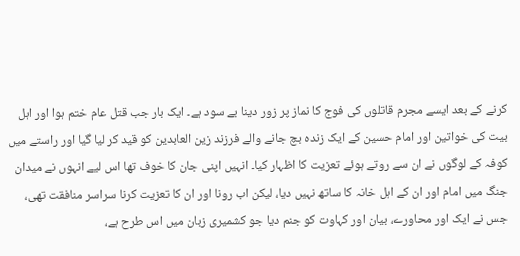کرنے کے بعد ایسے مجرم قاتلوں کی فوج کا نماز پر زور دینا بے سود ہے۔ ایک بار جب قتل عام ختم ہوا اور اہل بیت کی خواتین اور امام حسین کے ایک زندہ بچ جانے والے فرزند زین العابدین کو قید کر لیا گیا اور راستے میں کوفہ کے لوگوں نے ان سے روتے ہوئے تعزیت کا اظہار کیا۔ انہیں اپنی جان کا خوف تھا اس لیے انہوں نے میدان جنگ میں امام اور ان کے اہل خانہ کا ساتھ نہیں دیا، لیکن اب رونا اور ان کا تعزیت کرنا سراسر منافقت تھی، جس نے ایک اور محاورے، بیان اور کہاوت کو جنم دیا جو کشمیری زبان میں اس طرح ہے،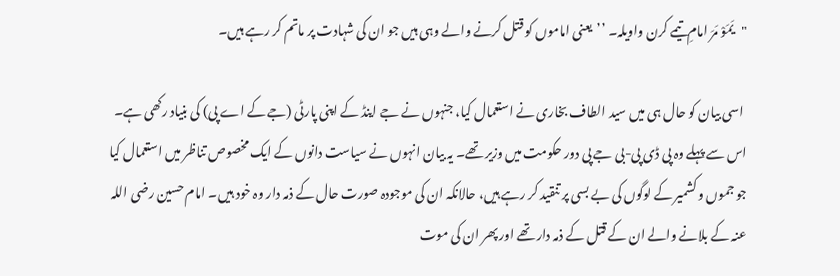"یَمَوْ مَرَ امامِ تیمے کرن واویلہ۔ ’’یعنی اماموں کو قتل کرنے والے وہی ہیں جو ان کی شہادت پر ماتم کر رہے ہیں۔

 اسی بیان کو حال ہی میں سید الطاف بخاری نے استعمال کیا، جنہوں نے جے اینڈ کے اپنی پارٹی (جے کے اے پی) کی بنیاد رکھی ہے۔ اس سے پہلے وہ پی ڈی پی-بی جے پی دور حکومت میں وزیر تھے۔ یہ بیان انہوں نے سیاست دانوں کے ایک مخصوص تناظر میں استعمال کیا جو جموں و کشمیر کے لوگوں کی بے بسی پر تنقید کر رہے ہیں، حالانکہ ان کی موجودہ صورت حال کے ذمہ دار وہ خود ہیں۔ امام حسین رضی اللہ عنہ کے بلانے والے ان کے قتل کے ذمہ دار تھے اور پھر ان کی موت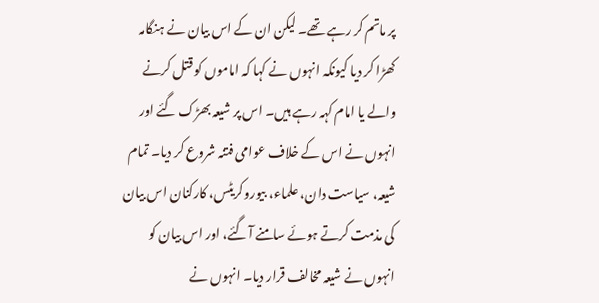پر ماتم کر رہے تھے۔ لیکن ان کے اس بیان نے ہنگامہ کھڑا کر دیا کیونکہ انہوں نے کہا کہ اماموں کو قتل کرنے والے یا امام کہہ رہے ہیں۔ اس پر شیعہ بھڑک گئے اور انہوں نے اس کے خلاف عوامی فتنہ شروع کر دیا۔ تمام شیعہ، سیاست دان، علماء، بیوروکریٹس، کارکنان اس بیان کی مذمت کرتے ہوئے سامنے آگئے، اور اس بیان کو انہوں نے شیعہ مخالف قرار دیا۔ انہوں نے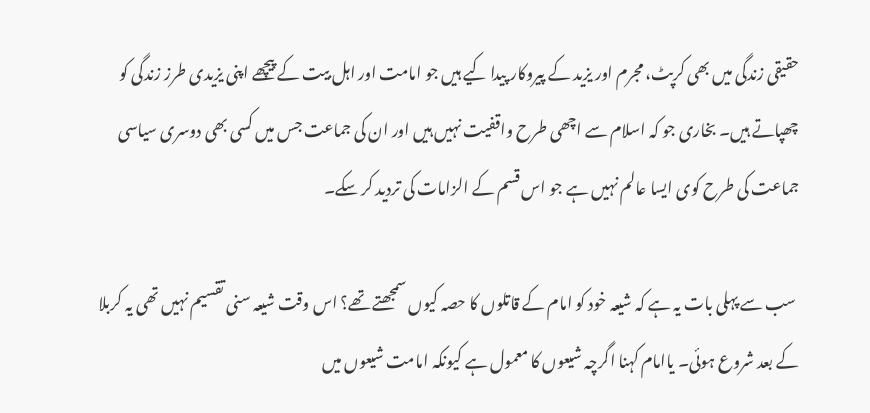حقیقی زندگی میں بھی کرپٹ، مجرم اور یزید کے پیروکار پیدا کیے ہیں جو امامت اور اہل بیت کے پیچھے اپنی یزیدی طرز زندگی کو چھپاتے ہیں۔ بخاری جو کہ اسلام سے اچھی طرح واقفیت نہیں ہیں اور ان کی جماعت جس میں کسی بھی دوسری سیاسی جماعت کی طرح کوی ایسا عالم نہیں ہے جو اس قسم کے الزامات کی تردید کر سکے۔

 سب سے پہلی بات یہ ہے کہ شیعہ خود کو امام کے قاتلوں کا حصہ کیوں سمجھتے تھے؟ اس وقت شیعہ سنی تقسیم نہیں تھی یہ کربلا کے بعد شروع ہوئی۔ یاامام کہنا اگرچہ شیعوں کا معمول ہے کیونکہ امامت شیعوں میں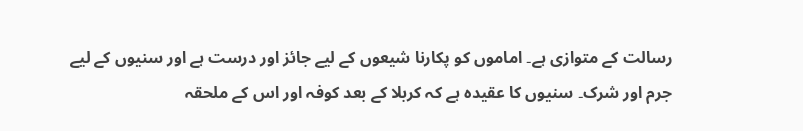رسالت کے متوازی ہے۔ اماموں کو پکارنا شیعوں کے لیے جائز اور درست ہے اور سنیوں کے لیے جرم اور شرک۔ سنیوں کا عقیدہ ہے کہ کربلا کے بعد کوفہ اور اس کے ملحقہ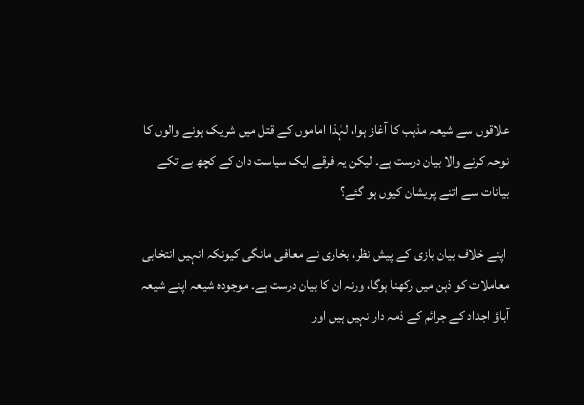علاقوں سے شیعہ مذہب کا آغاز ہوا، لہٰذا اماموں کے قتل میں شریک ہونے والوں کا نوحہ کرنے والا بیان درست ہے۔ لیکن یہ فرقے ایک سیاست دان کے کچھ بے تکے بیانات سے اتنے پریشان کیوں ہو گئے؟

 اپنے خلاف بیان بازی کے پیش نظر، بخاری نے معافی مانگی کیونکہ انہیں انتخابی معاملات کو ذہن میں رکھنا ہوگا، ورنہ ان کا بیان درست ہے۔ موجودہ شیعہ اپنے شیعہ آباؤ اجداد کے جرائم کے ذمہ دار نہیں ہیں اور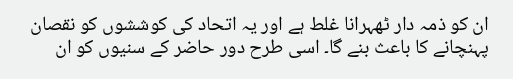ان کو ذمہ دار ٹھہرانا غلط ہے اور یہ اتحاد کی کوششوں کو نقصان پہنچانے کا باعث بنے گا۔ اسی طرح دور حاضر کے سنیوں کو ان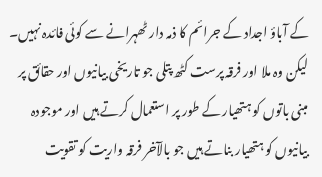کے آباؤ اجداد کے جرائم کا ذمہ دار ٹھہرانے سے کوئی فائدہ نہیں۔ لیکن وہ ملا اور فرقہ پرست کٹھ پتلی جو تاریخی بیانیوں اور حقائق پر مبنی باتوں کو ہتھیار کے طور پر استعمال کرتے ہیں اور موجودہ بیانیوں کو ہتھیار بناتے ہیں جو بالآخر فرقہ واریت کو تقویت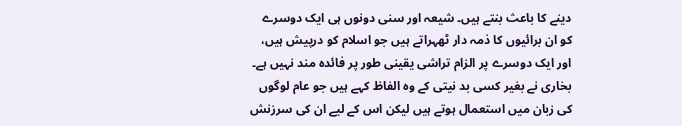دینے کا باعث بنتے ہیں۔ شیعہ اور سنی دونوں ہی ایک دوسرے کو ان برائیوں کا ذمہ دار ٹھہراتے ہیں جو اسلام کو درپیش ہیں، اور ایک دوسرے پر الزام تراشی یقینی طور پر فائدہ مند نہیں ہے۔ بخاری نے بغیر کسی بد نیتی کے وہ الفاظ کہے ہیں جو عام لوگوں کی زبان میں استعمال ہوتے ہیں لیکن اس کے لیے ان کی سرزنش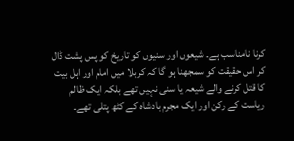کرنا نامناسب ہے۔ شیعوں اور سنیوں کو تاریخ کو پس پشت ڈال کر اس حقیقت کو سمجھنا ہو گا کہ کربلا میں امام اور اہل بیت کا قتل کرنے والے شیعہ یا سنی نہیں تھے بلکہ ایک ظالم ریاست کے رکن اور ایک مجرم بادشاہ کے کٹھ پتلی تھے۔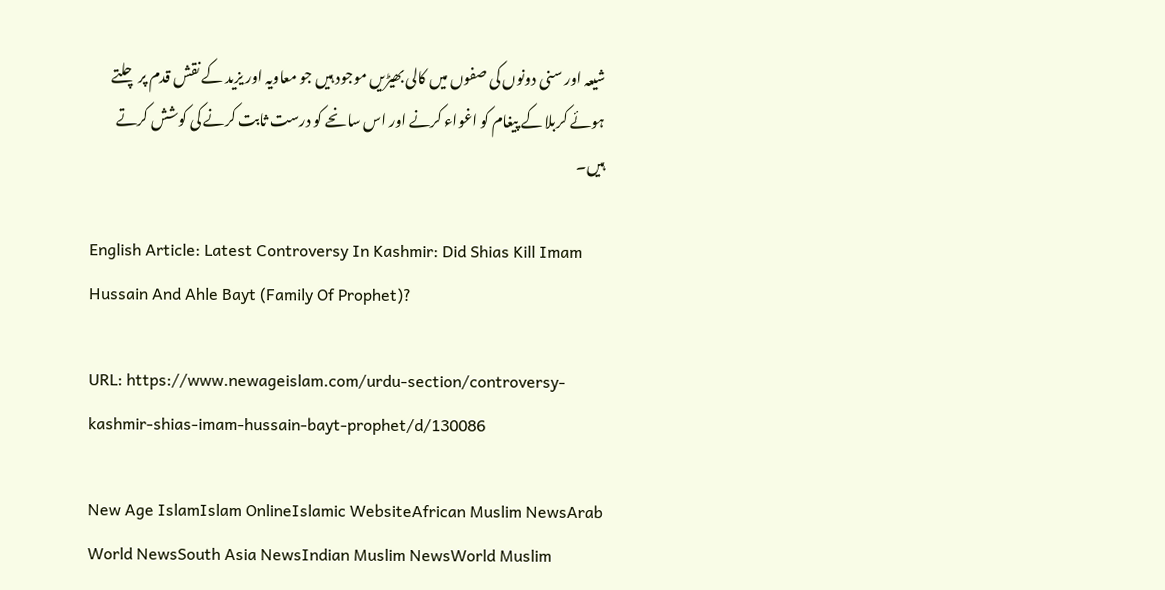شیعہ اور سنی دونوں کی صفوں میں کالی بھیڑیں موجود ہیں جو معاویہ اور یزید کے نقش قدم پر چلتے ہوئے کربلا کے پیغام کو اغواء کرنے اور اس سانحے کو درست ثابت کرنے کی کوشش کرتے ہیں۔

English Article: Latest Controversy In Kashmir: Did Shias Kill Imam Hussain And Ahle Bayt (Family Of Prophet)?

URL: https://www.newageislam.com/urdu-section/controversy-kashmir-shias-imam-hussain-bayt-prophet/d/130086

New Age IslamIslam OnlineIslamic WebsiteAfrican Muslim NewsArab World NewsSouth Asia NewsIndian Muslim NewsWorld Muslim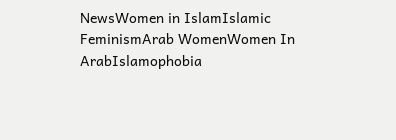NewsWomen in IslamIslamic FeminismArab WomenWomen In ArabIslamophobia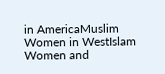in AmericaMuslim Women in WestIslam Women and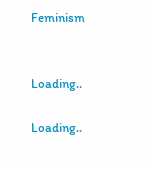Feminism


Loading..

Loading..